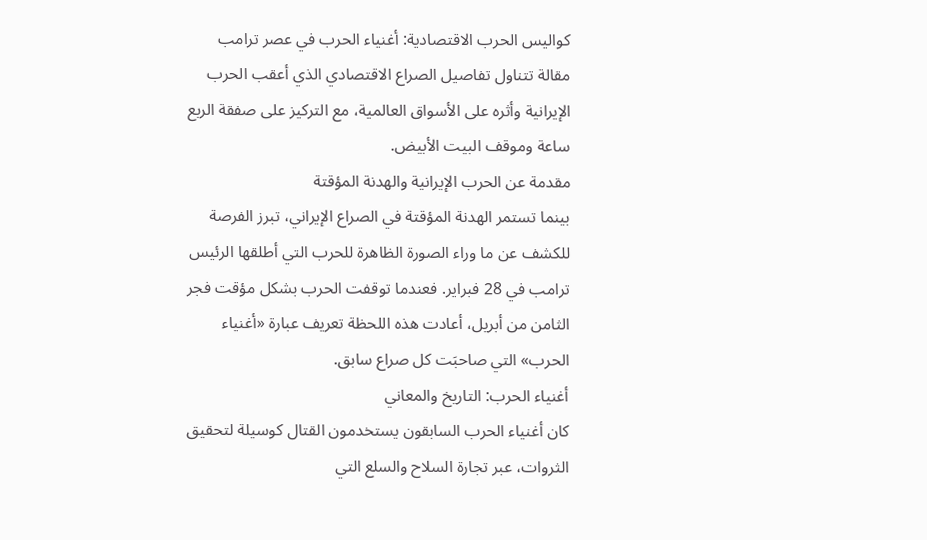كواليس الحرب الاقتصادية: أغنياء الحرب في عصر ترامب
مقالة تتناول تفاصيل الصراع الاقتصادي الذي أعقب الحرب الإيرانية وأثره على الأسواق العالمية، مع التركيز على صفقة الربع ساعة وموقف البيت الأبيض.
مقدمة عن الحرب الإيرانية والهدنة المؤقتة
بينما تستمر الهدنة المؤقتة في الصراع الإيراني، تبرز الفرصة للكشف عن ما وراء الصورة الظاهرة للحرب التي أطلقها الرئيس ترامب في 28 فبراير. فعندما توقفت الحرب بشكل مؤقت فجر الثامن من أبريل، أعادت هذه اللحظة تعريف عبارة «أغنياء الحرب» التي صاحبَت كل صراع سابق.
أغنياء الحرب: التاريخ والمعاني
كان أغنياء الحرب السابقون يستخدمون القتال كوسيلة لتحقيق الثروات، عبر تجارة السلاح والسلع التي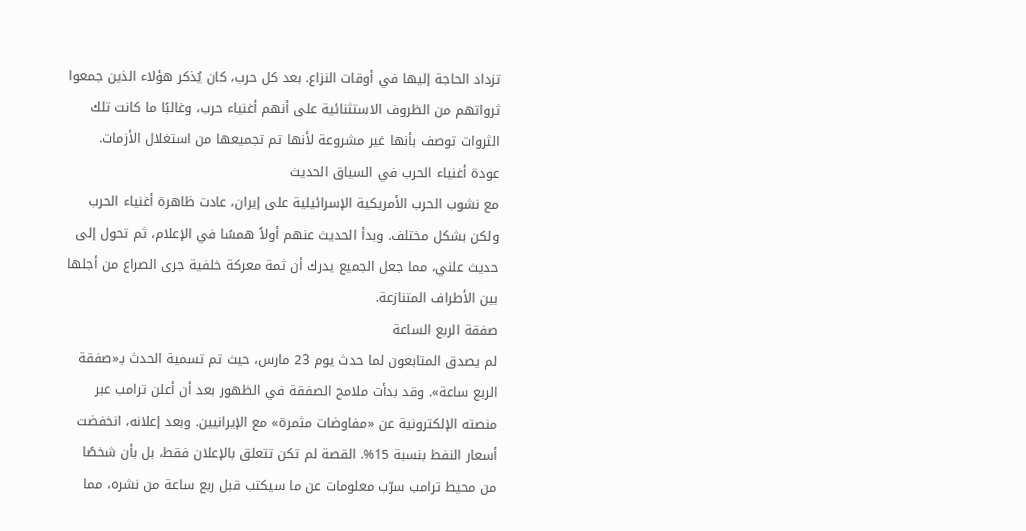تزداد الحاجة إليها في أوقات النزاع. بعد كل حرب، كان يُذكر هؤلاء الذين جمعوا ثرواتهم من الظروف الاستثنائية على أنهم أغنياء حرب، وغالبًا ما كانت تلك الثروات توصف بأنها غير مشروعة لأنها تم تجميعها من استغلال الأزمات.
عودة أغنياء الحرب في السياق الحديث
مع نشوب الحرب الأمريكية الإسرائيلية على إيران، عادت ظاهرة أغنياء الحرب ولكن بشكل مختلف. وبدأ الحديث عنهم أولاً همسًا في الإعلام، ثم تحول إلى حديث علني، مما جعل الجميع يدرك أن ثمة معركة خلفية جرى الصراع من أجلها بين الأطراف المتنازعة.
صفقة الربع الساعة
لم يصدق المتابعون لما حدث يوم 23 مارس، حيث تم تسمية الحدث بـ«صفقة الربع ساعة». وقد بدأت ملامح الصفقة في الظهور بعد أن أعلن ترامب عبر منصته الإلكترونية عن «مفاوضات مثمرة» مع الإيرانيين. وبعد إعلانه، انخفضت أسعار النفط بنسبة 15%. القصة لم تكن تتعلق بالإعلان فقط، بل بأن شخصًا من محيط ترامب سرّب معلومات عن ما سيكتب قبل ربع ساعة من نشره، مما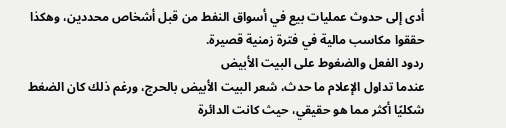أدى إلى حدوث عمليات بيع في أسواق النفط من قبل أشخاص محددين، وهكذا حققوا مكاسب مالية في فترة زمنية قصيرة.
ردود الفعل والضغوط على البيت الأبيض
عندما تداول الإعلام ما حدث، شعر البيت الأبيض بالحرج، ورغم ذلك كان الضغط شكليًا أكثر مما هو حقيقي، حيث كانت الدائرة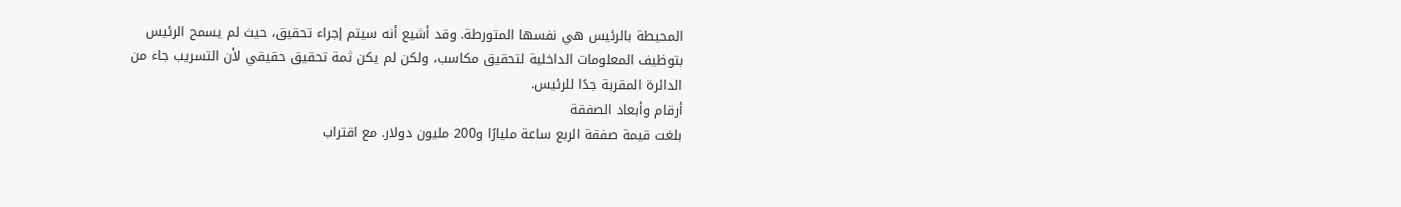المحيطة بالرئيس هي نفسها المتورطة. وقد أشيع أنه سيتم إجراء تحقيق، حيث لم يسمح الرئيس بتوظيف المعلومات الداخلية لتحقيق مكاسب، ولكن لم يكن ثمة تحقيق حقيقي لأن التسريب جاء من الدائرة المقربة جدًا للرئيس.
أرقام وأبعاد الصفقة
بلغت قيمة صفقة الربع ساعة مليارًا و200 مليون دولار. مع اقتراب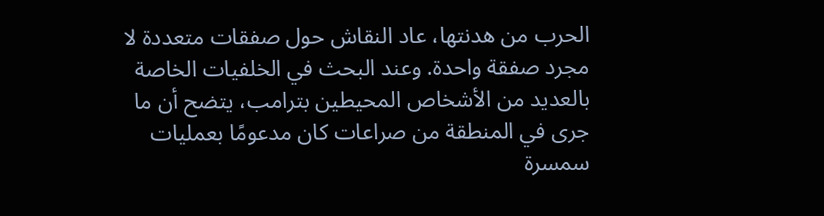الحرب من هدنتها، عاد النقاش حول صفقات متعددة لا مجرد صفقة واحدة. وعند البحث في الخلفيات الخاصة بالعديد من الأشخاص المحيطين بترامب، يتضح أن ما جرى في المنطقة من صراعات كان مدعومًا بعمليات سمسرة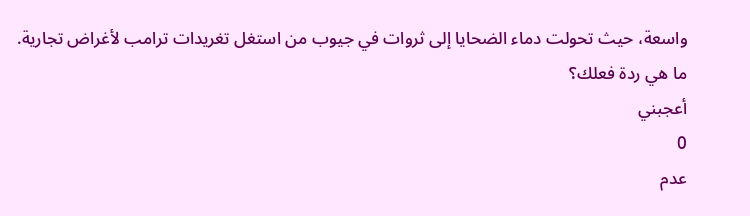واسعة، حيث تحولت دماء الضحايا إلى ثروات في جيوب من استغل تغريدات ترامب لأغراض تجارية.
ما هي ردة فعلك؟
أعجبني
0
عدم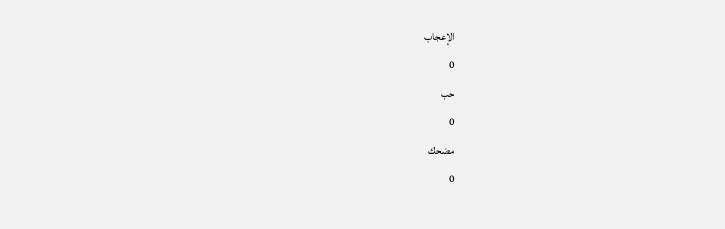الإعجاب
0
حب
0
مضحك
0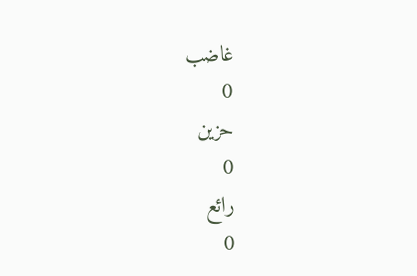غاضب
0
حزين
0
رائع
0